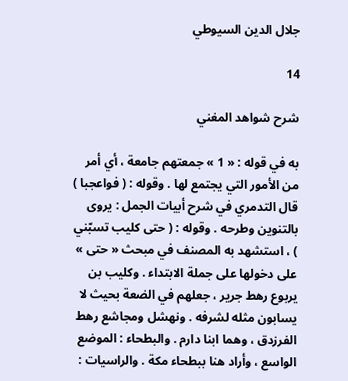جلال الدين السيوطي

14

شرح شواهد المغني

به في قوله : « 1 » جمعتهم جامعة ، أي أمر من الأمور التي يجتمع لها . وقوله : ( فواعجبا ) قال التدمري في شرح أبيات الجمل : يروى بالتنوين وطرحه . وقوله : ( حتى كليب تسبّني ) ، استشهد به المصنف في مبحث « حتى » على دخولها على جملة الابتداء . وكليب بن يربوع رهط جرير ، جعلهم في الضعة بحيث لا يسابون مثله لشرفه . ونهشل ومجاشع رهط الفرزدق ، وهما ابنا دارم . والبطحاء : الموضع الواسع ، وأراد هنا ببطحاء مكة . والراسيات :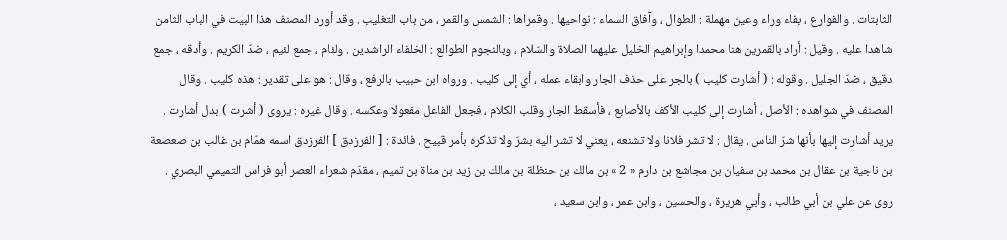الثابتات . والفوارع ، بفاء وراء وعين مهملة : الطوال ، وآفاق السماء : نواحيها . وقمراها : الشمس والقمر ، من باب التغليب . وقد أورد المصنف هذا البيت في الباب الثامن شاهدا عليه . وقيل : أراد بالقمرين هنا محمدا وإبراهيم الخليل عليهما الصلاة والسّلام ، وبالنجوم الطوالع : الخلفاء الراشدين . ولئام ، جمع لئيم ، ضدّ الكريم . وأدقه ، جمع دقيق ، ضدّ الجليل . وقوله : ( أشارت كليب ) بالجر على حذف الجار وابقاء عمله ، أي إلى كليب . ورواه ابن حبيب بالرفع ، وقال : هو على تقدير : هذه كليب . وقال المصنف في شواهده : الأصل ، أشارت إلى كليب الأكف بالأصابع ، فأسقط الجار وقلب الكلام ، فجعل الفاعل مفعولا وعكسه . وقال غيره : يروى ( أشرت ) بدل أشارت . يريد أشارت إليها بأنها شرّ الناس . يقال : لا تشر فلانا ولا تشنعه ، يعني لا تشر اليه بشرّ ولا تذكره بأمر قبيح . فائدة : [ الفرزدق ] الفرزدق اسمه همّام بن غالب بن صعصعة بن ناجية بن عقال بن محمد بن سفيان بن مجاشع بن دارم « 2 » بن مالك بن حنظلة بن مالك بن زيد بن مناة بن تميم ، مقدّم شعراء العصر أبو فراس التميمي البصري . روى عن علي بن أبي طالب ، وأبي هريرة ، والحسين ، وابن عمر ، وابن سعيد ،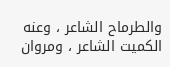والطرماح الشاعر ، وعنه الكميت الشاعر ، ومروان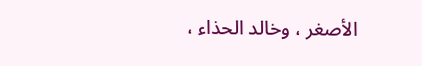الأصغر ، وخالد الحذاء ،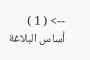--> ( 1 ) أساس البلاغة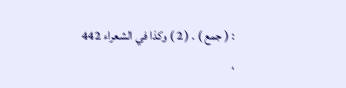: ( جمع ) . ( 2 ) وكذا في الشعراء 442 ،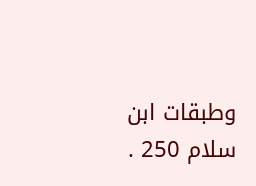وطبقات ابن سلام 250 .